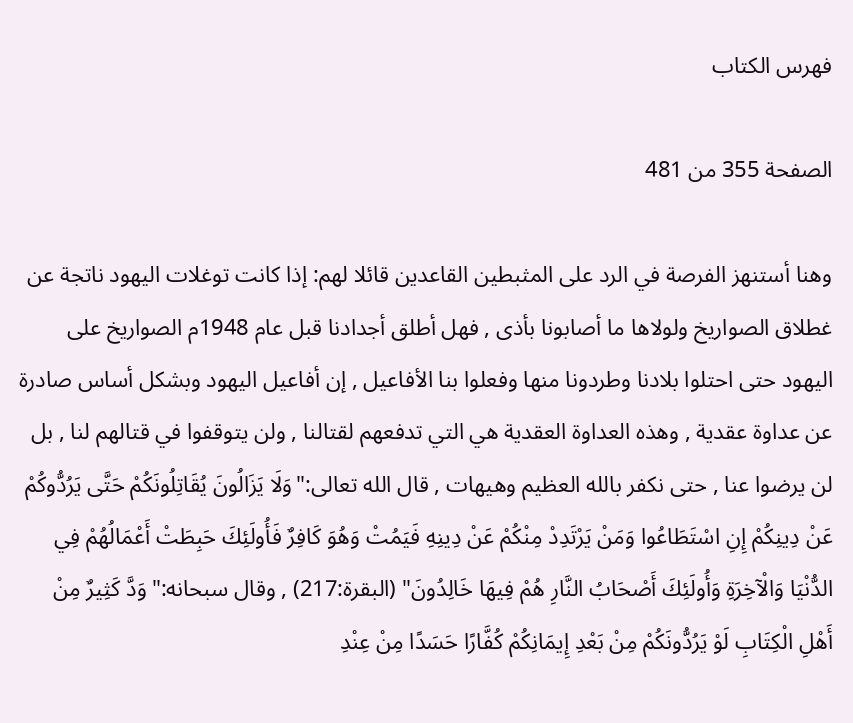فهرس الكتاب

الصفحة 355 من 481

وهنا أستنهز الفرصة في الرد على المثبطين القاعدين قائلا لهم: إذا كانت توغلات اليهود ناتجة عن غطلاق الصواريخ ولولاها ما أصابونا بأذى , فهل أطلق أجدادنا قبل عام 1948م الصواريخ على اليهود حتى احتلوا بلادنا وطردونا منها وفعلوا بنا الأفاعيل , إن أفاعيل اليهود وبشكل أساس صادرة عن عداوة عقدية , وهذه العداوة العقدية هي التي تدفعهم لقتالنا , ولن يتوقفوا في قتالهم لنا , بل لن يرضوا عنا , حتى نكفر بالله العظيم وهيهات , قال الله تعالى:"وَلَا يَزَالُونَ يُقَاتِلُونَكُمْ حَتَّى يَرُدُّوكُمْ عَنْ دِينِكُمْ إِنِ اسْتَطَاعُوا وَمَنْ يَرْتَدِدْ مِنْكُمْ عَنْ دِينِهِ فَيَمُتْ وَهُوَ كَافِرٌ فَأُولَئِكَ حَبِطَتْ أَعْمَالُهُمْ فِي الدُّنْيَا وَالْآخِرَةِ وَأُولَئِكَ أَصْحَابُ النَّارِ هُمْ فِيهَا خَالِدُونَ" (البقرة:217) , وقال سبحانه:"وَدَّ كَثِيرٌ مِنْ أَهْلِ الْكِتَابِ لَوْ يَرُدُّونَكُمْ مِنْ بَعْدِ إِيمَانِكُمْ كُفَّارًا حَسَدًا مِنْ عِنْدِ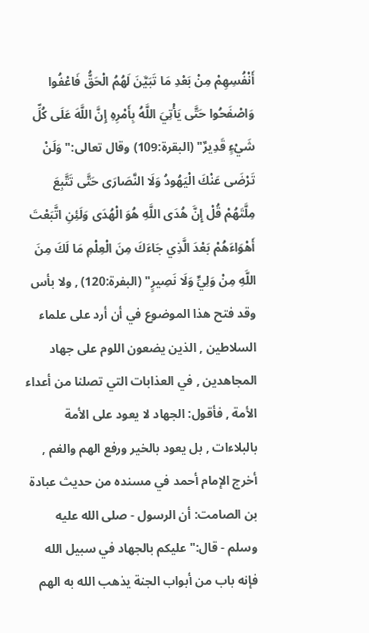أَنْفُسِهِمْ مِنْ بَعْدِ مَا تَبَيَّنَ لَهُمُ الْحَقُّ فَاعْفُوا وَاصْفَحُوا حَتَّى يَأْتِيَ اللَّهُ بِأَمْرِهِ إِنَّ اللَّهَ عَلَى كُلِّ شَيْءٍ قَدِيرٌ" (البقرة:109) وقال تعالى:"وَلَنْ تَرْضَى عَنْكَ الْيَهُودُ وَلَا النَّصَارَى حَتَّى تَتَّبِعَ مِلَّتَهُمْ قُلْ إِنَّ هُدَى اللَّهِ هُوَ الْهُدَى وَلَئِنِ اتَّبَعْتَ أَهْوَاءَهُمْ بَعْدَ الَّذِي جَاءَكَ مِنَ الْعِلْمِ مَا لَكَ مِنَ اللَّهِ مِنْ وَلِيٍّ وَلَا نَصِيرٍ" (البفرة:120) , ولا بأس وقد فتح هذا الموضوع في أن أرد على علماء السلاطين , الذين يضعون اللوم على جهاد المجاهدين , في العذابات التي تصلنا من أعداء الأمة , فأقول: الجهاد لا يعود على الأمة بالبلاءات , بل يعود بالخير ورفع الهم والغم , أخرج الإمام أحمد في مسنده من حديث عبادة بن الصامت: أن الرسول - صلى الله عليه وسلم - قال:"عليكم بالجهاد في سبيل الله فإنه باب من أبواب الجنة يذهب الله به الهم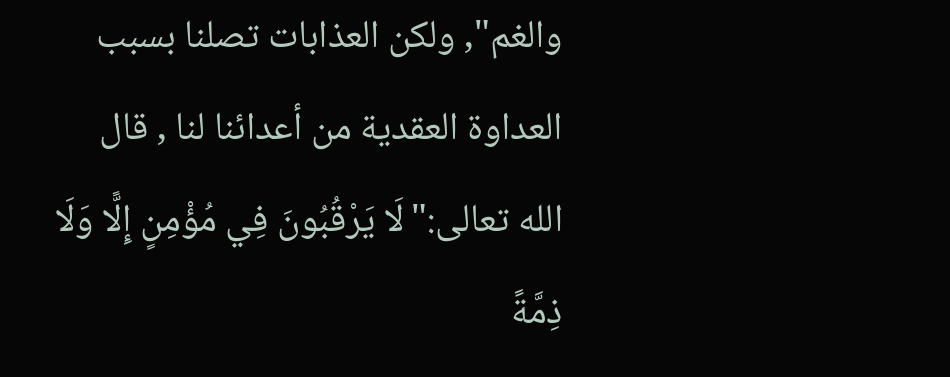والغم", ولكن العذابات تصلنا بسبب العداوة العقدية من أعدائنا لنا , قال الله تعالى:"لَا يَرْقُبُونَ فِي مُؤْمِنٍ إِلًّا وَلَا ذِمَّةً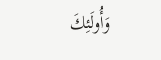وَأُولَئِكَ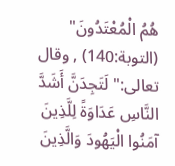هُمُ الْمُعْتَدُونَ" (التوبة:140) , وقال تعالى:"لَتَجِدَنَّ أَشَدَّ النَّاسِ عَدَاوَةً لِلَّذِينَ آمَنُوا الْيَهُودَ وَالَّذِينَ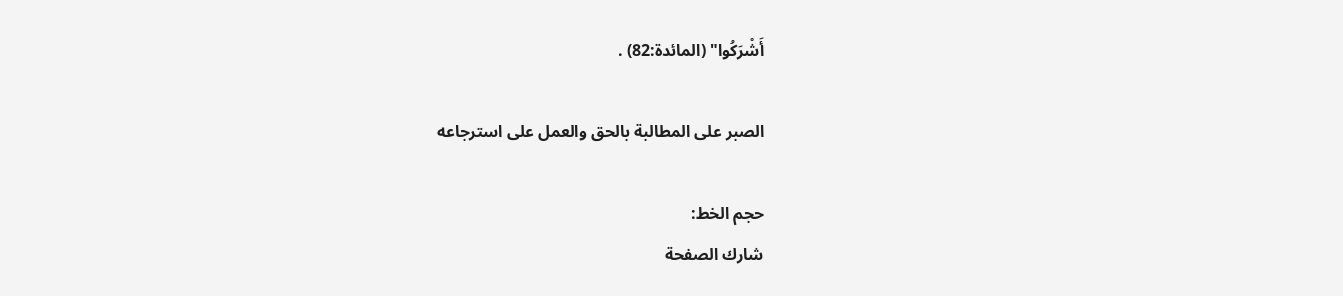أَشْرَكُوا" (المائدة:82) .

الصبر على المطالبة بالحق والعمل على استرجاعه

حجم الخط:
شارك الصفحة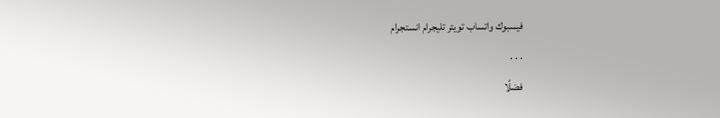فيسبوك واتساب تويتر تليجرام انستجرام
. . .
فضلًا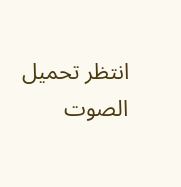انتظر تحميل الصوت